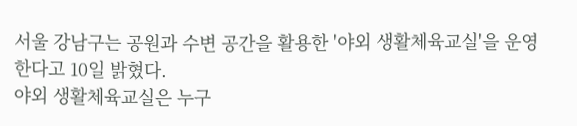서울 강남구는 공원과 수변 공간을 활용한 '야외 생활체육교실'을 운영한다고 10일 밝혔다.
야외 생활체육교실은 누구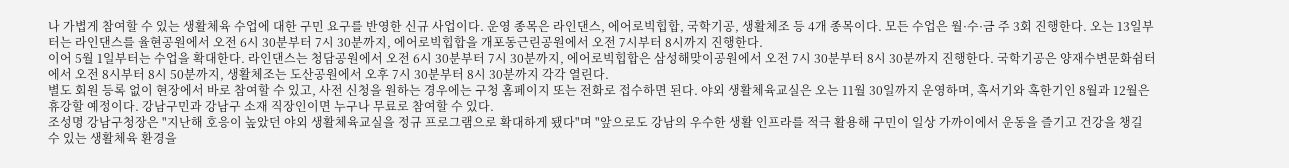나 가볍게 참여할 수 있는 생활체육 수업에 대한 구민 요구를 반영한 신규 사업이다. 운영 종목은 라인댄스, 에어로빅힙합, 국학기공, 생활체조 등 4개 종목이다. 모든 수업은 월·수·금 주 3회 진행한다. 오는 13일부터는 라인댄스를 율현공원에서 오전 6시 30분부터 7시 30분까지, 에어로빅힙합을 개포동근린공원에서 오전 7시부터 8시까지 진행한다.
이어 5월 1일부터는 수업을 확대한다. 라인댄스는 청담공원에서 오전 6시 30분부터 7시 30분까지, 에어로빅힙합은 삼성해맞이공원에서 오전 7시 30분부터 8시 30분까지 진행한다. 국학기공은 양재수변문화쉼터에서 오전 8시부터 8시 50분까지, 생활체조는 도산공원에서 오후 7시 30분부터 8시 30분까지 각각 열린다.
별도 회원 등록 없이 현장에서 바로 참여할 수 있고, 사전 신청을 원하는 경우에는 구청 홈페이지 또는 전화로 접수하면 된다. 야외 생활체육교실은 오는 11월 30일까지 운영하며, 혹서기와 혹한기인 8월과 12월은 휴강할 예정이다. 강남구민과 강남구 소재 직장인이면 누구나 무료로 참여할 수 있다.
조성명 강남구청장은 "지난해 호응이 높았던 야외 생활체육교실을 정규 프로그램으로 확대하게 됐다"며 "앞으로도 강남의 우수한 생활 인프라를 적극 활용해 구민이 일상 가까이에서 운동을 즐기고 건강을 챙길 수 있는 생활체육 환경을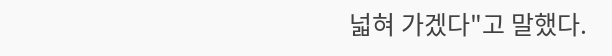넓혀 가겠다"고 말했다.